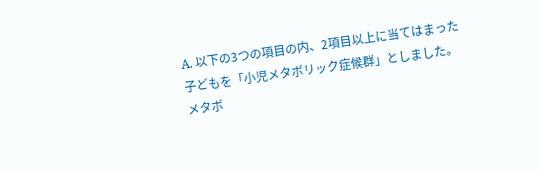A. 以下の3つの項目の内、2項目以上に当てはまった子どもを「小児メタボリック症候群」としました。
メタボ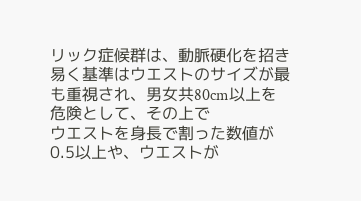リック症候群は、動脈硬化を招き易く基準はウエストのサイズが最も重視され、男女共80cm以上を危険として、その上で
ウエストを身長で割った数値が0.5以上や、ウエストが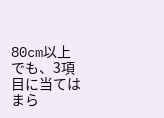80cm以上でも、3項目に当てはまら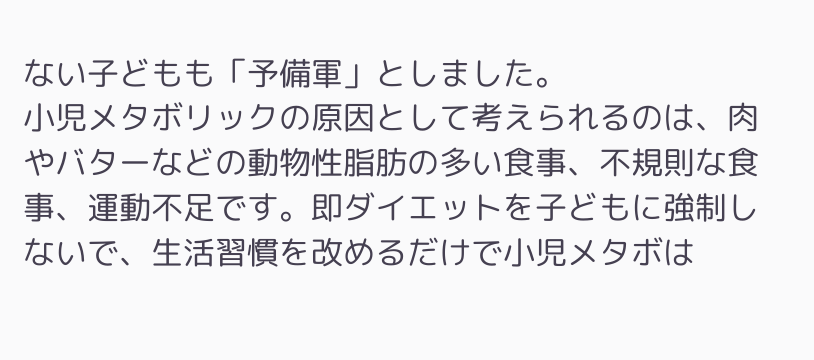ない子どもも「予備軍」としました。
小児メタボリックの原因として考えられるのは、肉やバターなどの動物性脂肪の多い食事、不規則な食事、運動不足です。即ダイエットを子どもに強制しないで、生活習慣を改めるだけで小児メタボは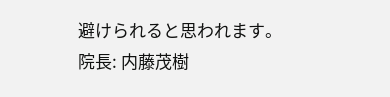避けられると思われます。
院長: 内藤茂樹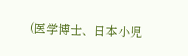(医学博士、日本小児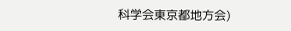科学会東京都地方会)